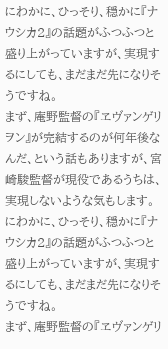にわかに、ひっそり、穏かに『ナウシカ2』の話題がふつふつと盛り上がっていますが、実現するにしても、まだまだ先になりそうですね。
まず、庵野監督の『ヱヴァンゲリヲン』が完結するのが何年後なんだ、という話もありますが、宮崎駿監督が現役であるうちは、実現しないような気もします。
にわかに、ひっそり、穏かに『ナウシカ2』の話題がふつふつと盛り上がっていますが、実現するにしても、まだまだ先になりそうですね。
まず、庵野監督の『ヱヴァンゲリ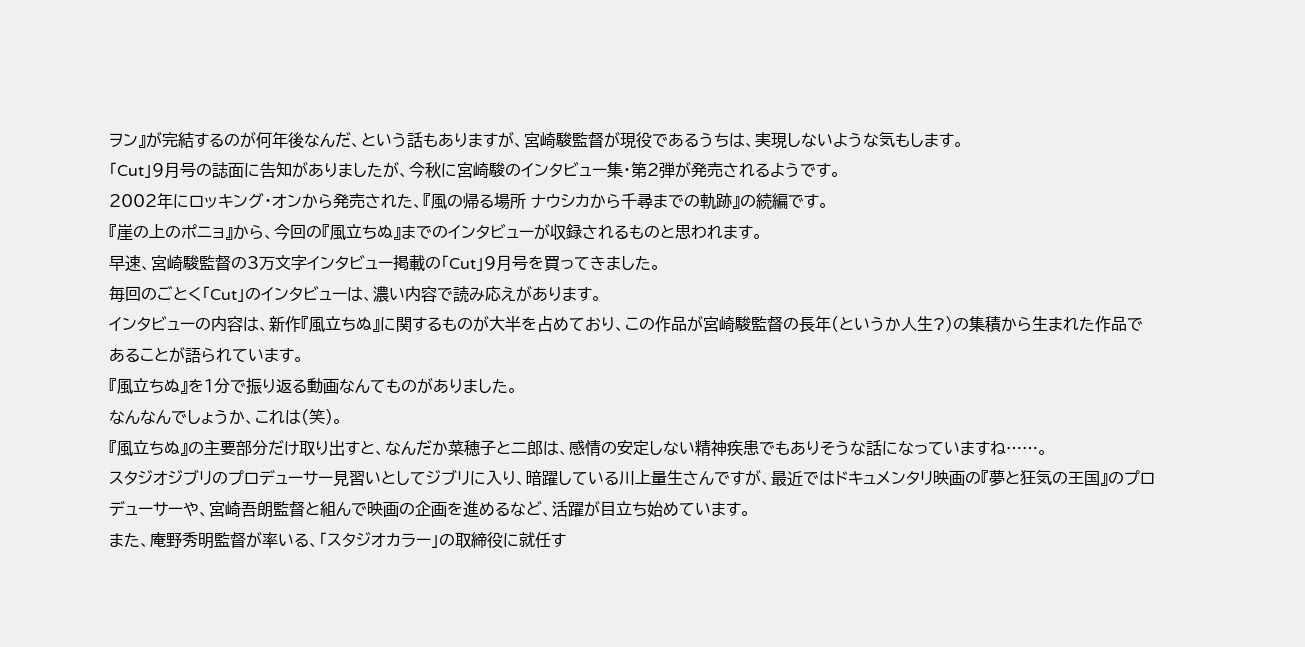ヲン』が完結するのが何年後なんだ、という話もありますが、宮崎駿監督が現役であるうちは、実現しないような気もします。
「Cut」9月号の誌面に告知がありましたが、今秋に宮崎駿のインタビュー集・第2弾が発売されるようです。
2002年にロッキング・オンから発売された、『風の帰る場所 ナウシカから千尋までの軌跡』の続編です。
『崖の上のポニョ』から、今回の『風立ちぬ』までのインタビューが収録されるものと思われます。
早速、宮崎駿監督の3万文字インタビュー掲載の「Cut」9月号を買ってきました。
毎回のごとく「Cut」のインタビューは、濃い内容で読み応えがあります。
インタビューの内容は、新作『風立ちぬ』に関するものが大半を占めており、この作品が宮崎駿監督の長年(というか人生?)の集積から生まれた作品であることが語られています。
『風立ちぬ』を1分で振り返る動画なんてものがありました。
なんなんでしょうか、これは(笑)。
『風立ちぬ』の主要部分だけ取り出すと、なんだか菜穂子と二郎は、感情の安定しない精神疾患でもありそうな話になっていますね……。
スタジオジブリのプロデューサー見習いとしてジブリに入り、暗躍している川上量生さんですが、最近ではドキュメンタリ映画の『夢と狂気の王国』のプロデューサーや、宮崎吾朗監督と組んで映画の企画を進めるなど、活躍が目立ち始めています。
また、庵野秀明監督が率いる、「スタジオカラー」の取締役に就任す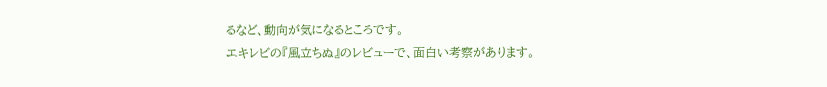るなど、動向が気になるところです。
エキレビの『風立ちぬ』のレビューで、面白い考察があります。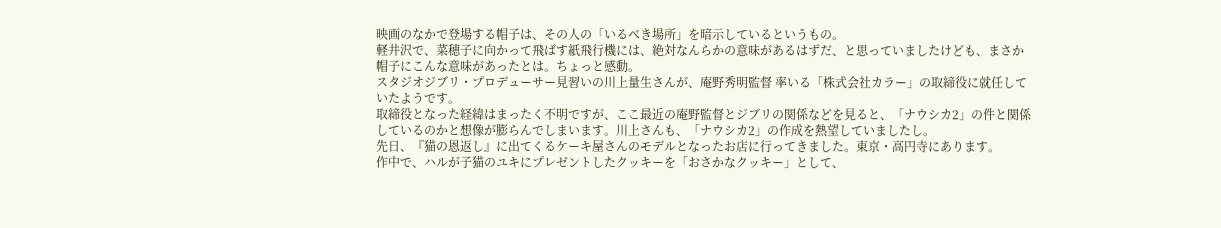映画のなかで登場する帽子は、その人の「いるべき場所」を暗示しているというもの。
軽井沢で、菜穂子に向かって飛ばす紙飛行機には、絶対なんらかの意味があるはずだ、と思っていましたけども、まさか帽子にこんな意味があったとは。ちょっと感動。
スタジオジブリ・プロデューサー見習いの川上量生さんが、庵野秀明監督 率いる「株式会社カラー」の取締役に就任していたようです。
取締役となった経緯はまったく不明ですが、ここ最近の庵野監督とジブリの関係などを見ると、「ナウシカ2」の件と関係しているのかと想像が膨らんでしまいます。川上さんも、「ナウシカ2」の作成を熱望していましたし。
先日、『猫の恩返し』に出てくるケーキ屋さんのモデルとなったお店に行ってきました。東京・高円寺にあります。
作中で、ハルが子猫のユキにプレゼントしたクッキーを「おさかなクッキー」として、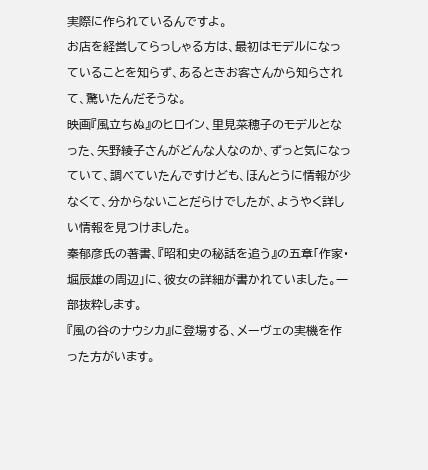実際に作られているんですよ。
お店を経営してらっしゃる方は、最初はモデルになっていることを知らず、あるときお客さんから知らされて、驚いたんだそうな。
映画『風立ちぬ』のヒロイン、里見菜穂子のモデルとなった、矢野綾子さんがどんな人なのか、ずっと気になっていて、調べていたんですけども、ほんとうに情報が少なくて、分からないことだらけでしたが、ようやく詳しい情報を見つけました。
秦郁彦氏の著書、『昭和史の秘話を追う』の五章「作家・堀辰雄の周辺」に、彼女の詳細が書かれていました。一部抜粋します。
『風の谷のナウシカ』に登場する、メーヴェの実機を作った方がいます。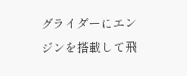グライダーにエンジンを搭載して飛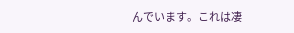んでいます。これは凄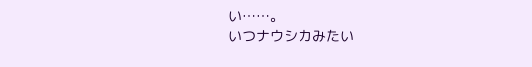い……。
いつナウシカみたい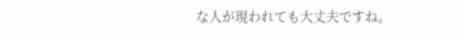な人が現われても大丈夫ですね。